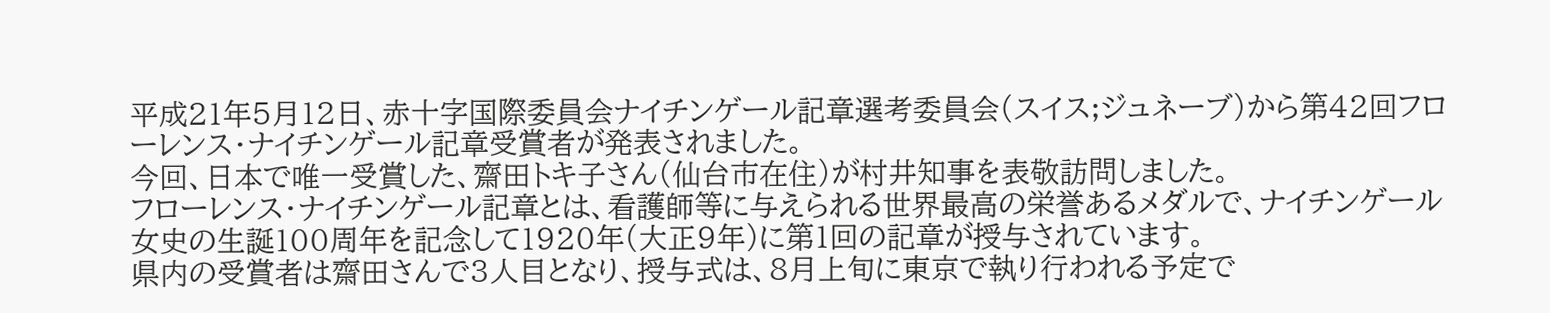平成21年5月12日、赤十字国際委員会ナイチンゲール記章選考委員会(スイス;ジュネーブ)から第42回フローレンス・ナイチンゲール記章受賞者が発表されました。
今回、日本で唯一受賞した、齋田トキ子さん(仙台市在住)が村井知事を表敬訪問しました。
フローレンス・ナイチンゲール記章とは、看護師等に与えられる世界最高の栄誉あるメダルで、ナイチンゲール女史の生誕100周年を記念して1920年(大正9年)に第1回の記章が授与されています。
県内の受賞者は齋田さんで3人目となり、授与式は、8月上旬に東京で執り行われる予定で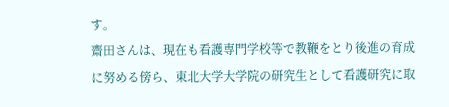す。
齋田さんは、現在も看護専門学校等で教鞭をとり後進の育成に努める傍ら、東北大学大学院の研究生として看護研究に取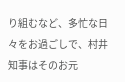り組むなど、多忙な日々をお過ごしで、村井知事はそのお元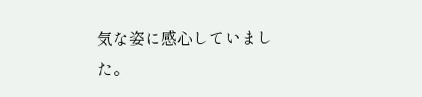気な姿に感心していました。